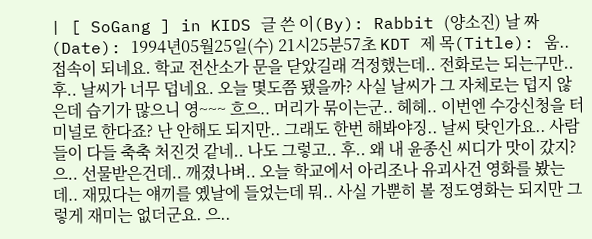| [ SoGang ] in KIDS 글 쓴 이(By): Rabbit (양소진) 날 짜 (Date): 1994년05월25일(수) 21시25분57초 KDT 제 목(Title): 움.. 접속이 되네요. 학교 전산소가 문을 닫았길래 걱정했는데.. 전화로는 되는구만.. 후.. 날씨가 너무 덥네요. 오늘 몇도쯤 됐을까? 사실 날씨가 그 자체로는 덥지 않은데 습기가 많으니 영~~~ 흐으.. 머리가 묶이는군.. 헤헤.. 이번엔 수강신청을 터미널로 한다죠? 난 안해도 되지만.. 그래도 한번 해봐야징.. 날씨 탓인가요.. 사람들이 다들 축축 처진것 같네.. 나도 그렇고.. 후.. 왜 내 윤종신 씨디가 맛이 갔지? 으.. 선물받은건데.. 깨졌나벼.. 오늘 학교에서 아리조나 유괴사건 영화를 봤는데.. 재밌다는 얘끼를 옜날에 들었는데 뭐.. 사실 가뿐히 볼 정도영화는 되지만 그렇게 재미는 없더군요. 으..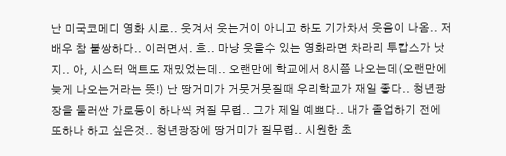난 미국코메디 영화 시로.. 웃겨서 웃는거이 아니고 하도 기가차서 웃음이 나옴.. 저 배우 참 불쌍하다.. 이러면서. 흐.. 마냥 웃을수 있는 영화라면 차라리 투캅스가 낫지.. 아, 시스터 액트도 재밌었는데.. 오랜만에 학교에서 8시쯤 나오는데(오랜만에 늦게 나오는거라는 뜻!) 난 땅거미가 거뭇거뭇질때 우리학교가 재일 좋다.. 청년광장을 둘러싼 가로등이 하나씩 켜질 무렵.. 그가 제일 예쁘다.. 내가 졸업하기 전에 또하나 하고 싶은것.. 청년광장에 땅거미가 질무렵.. 시원한 초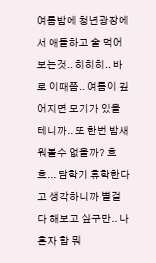여름밤에 청년광장에서 애들하고 술 먹어보는것.. 히히히.. 바로 이때쯤.. 여름이 깊어지면 모기가 있을 테니까.. 또 한번 밤새워볼수 없을까? 흐흐... 담학기 휴학한다고 생각하니까 별걸 다 해보고 싶구만.. 나혼자 함 뭐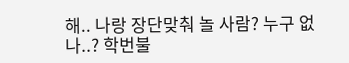해.. 나랑 장단맞춰 놀 사람? 누구 없나..? 학번불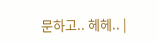문하고.. 헤헤.. |